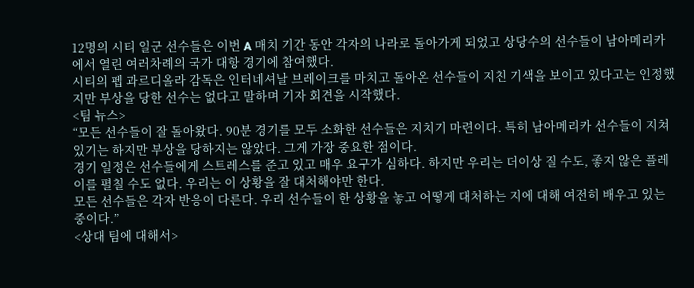12명의 시티 일군 선수들은 이번 A 매치 기간 동안 각자의 나라로 돌아가게 되었고 상당수의 선수들이 남아메리카에서 열린 여러차례의 국가 대항 경기에 참여했다.
시티의 펩 과르디올라 감독은 인터네셔날 브레이크를 마치고 돌아온 선수들이 지친 기색을 보이고 있다고는 인정했지만 부상을 당한 선수는 없다고 말하며 기자 회견을 시작했다.
<팀 뉴스>
“모든 선수들이 잘 돌아왔다. 90분 경기를 모두 소화한 선수들은 지치기 마련이다. 특히 남아메리카 선수들이 지쳐있기는 하지만 부상을 당하지는 않았다. 그게 가장 중요한 점이다.
경기 일정은 선수들에게 스트레스를 준고 있고 매우 요구가 심하다. 하지만 우리는 더이상 질 수도, 좋지 않은 플레이를 펼칠 수도 없다. 우리는 이 상황을 잘 대처해야만 한다.
모든 선수들은 각자 반응이 다른다. 우리 선수들이 한 상황을 놓고 어떻게 대처하는 지에 대해 여전히 배우고 있는 중이다.”
<상대 팀에 대해서>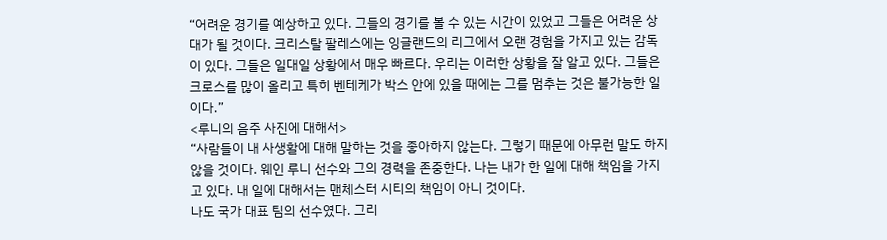“어려운 경기를 예상하고 있다. 그들의 경기를 볼 수 있는 시간이 있었고 그들은 어려운 상대가 될 것이다. 크리스탈 팔레스에는 잉글랜드의 리그에서 오랜 경험을 가지고 있는 감독이 있다. 그들은 일대일 상황에서 매우 빠르다. 우리는 이러한 상황을 잘 알고 있다. 그들은 크로스를 많이 올리고 특히 벤테케가 박스 안에 있을 때에는 그를 멈추는 것은 불가능한 일이다.”
<루니의 음주 사진에 대해서>
“사람들이 내 사생활에 대해 말하는 것을 좋아하지 않는다. 그렇기 때문에 아무런 말도 하지 않을 것이다. 웨인 루니 선수와 그의 경력을 존중한다. 나는 내가 한 일에 대해 책임을 가지고 있다. 내 일에 대해서는 맨체스터 시티의 책임이 아니 것이다.
나도 국가 대표 팀의 선수였다. 그리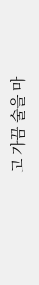고 가끔 술을 마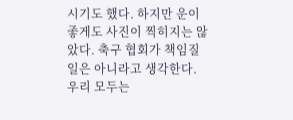시기도 했다. 하지만 운이 좋게도 사진이 찍히지는 않았다. 축구 협회가 책임질 일은 아니라고 생각한다. 우리 모두는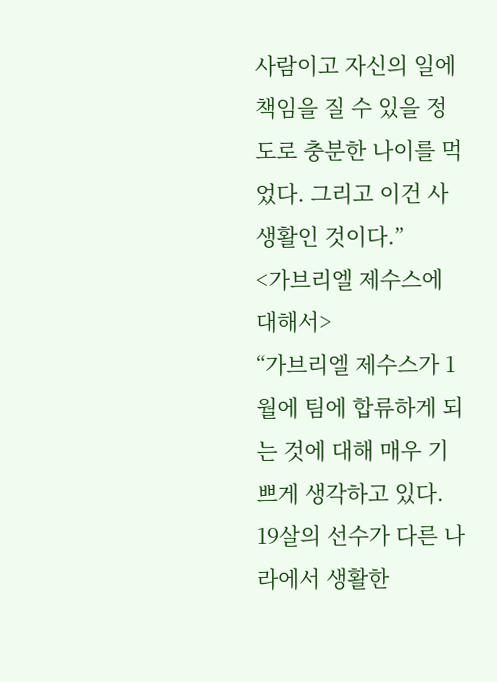사람이고 자신의 일에 책임을 질 수 있을 정도로 충분한 나이를 먹었다. 그리고 이건 사생활인 것이다.”
<가브리엘 제수스에 대해서>
“가브리엘 제수스가 1월에 팀에 합류하게 되는 것에 대해 매우 기쁘게 생각하고 있다. 19살의 선수가 다른 나라에서 생활한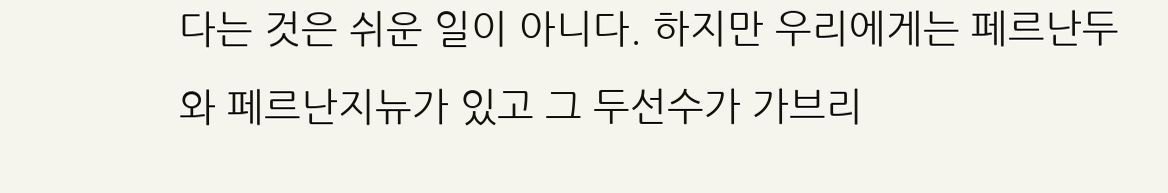다는 것은 쉬운 일이 아니다. 하지만 우리에게는 페르난두와 페르난지뉴가 있고 그 두선수가 가브리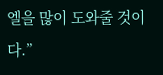엘을 많이 도와줄 것이다.”